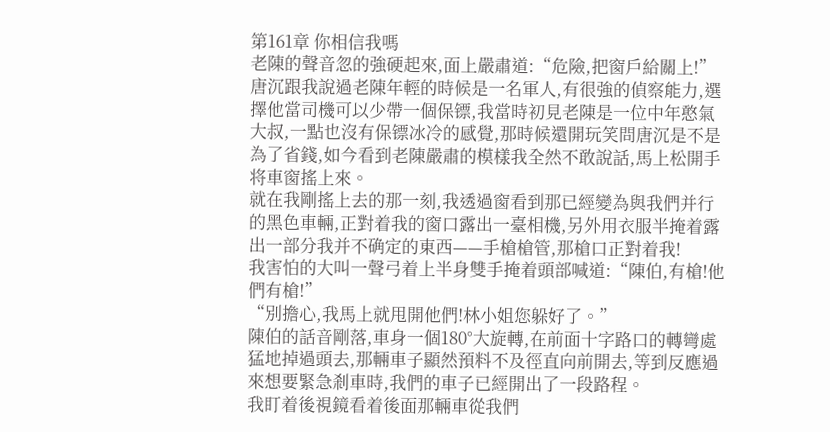第161章 你相信我嗎
老陳的聲音忽的強硬起來,面上嚴肅道:“危險,把窗戶給關上!”
唐沉跟我說過老陳年輕的時候是一名軍人,有很強的偵察能力,選擇他當司機可以少帶一個保镖,我當時初見老陳是一位中年憨氣大叔,一點也沒有保镖冰冷的感覺,那時候還開玩笑問唐沉是不是為了省錢,如今看到老陳嚴肅的模樣我全然不敢說話,馬上松開手将車窗搖上來。
就在我剛搖上去的那一刻,我透過窗看到那已經變為與我們并行的黑色車輛,正對着我的窗口露出一臺相機,另外用衣服半掩着露出一部分我并不确定的東西——手槍槍管,那槍口正對着我!
我害怕的大叫一聲弓着上半身雙手掩着頭部喊道:“陳伯,有槍!他們有槍!”
“別擔心,我馬上就甩開他們!林小姐您躲好了。”
陳伯的話音剛落,車身一個180°大旋轉,在前面十字路口的轉彎處猛地掉過頭去,那輛車子顯然預料不及徑直向前開去,等到反應過來想要緊急剎車時,我們的車子已經開出了一段路程。
我盯着後視鏡看着後面那輛車從我們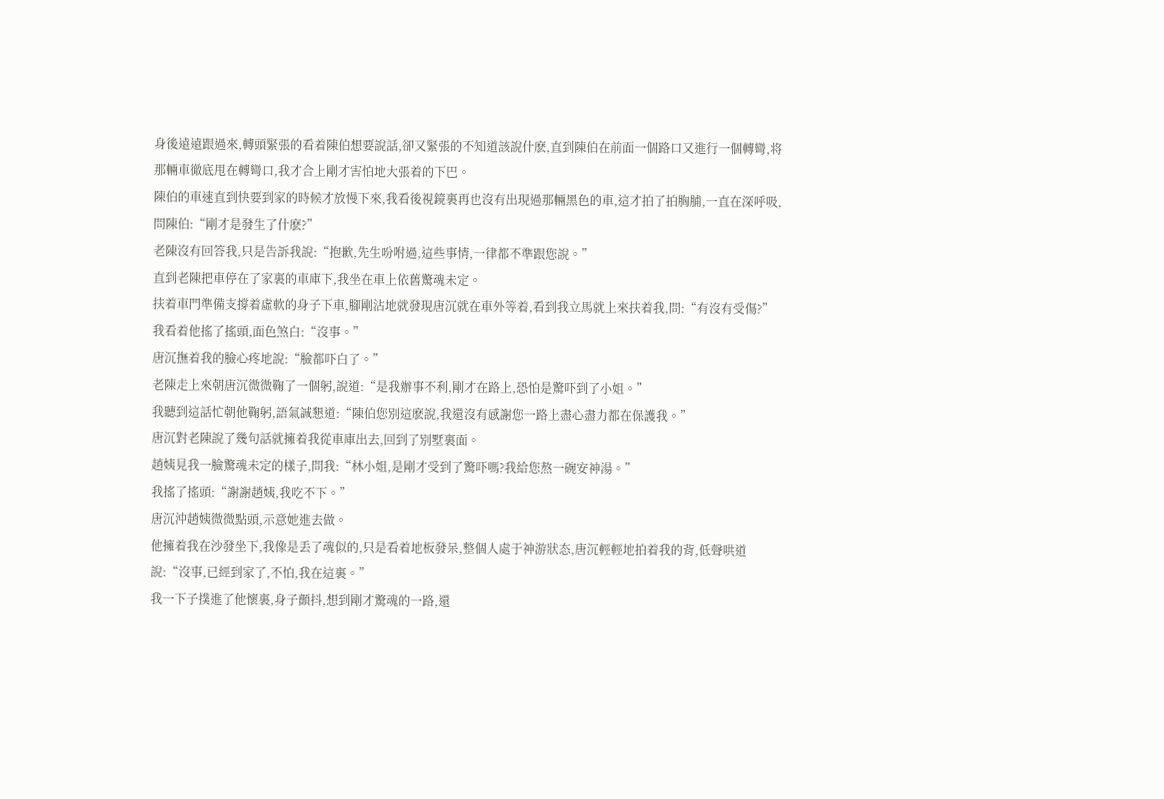身後遠遠跟過來,轉頭緊張的看着陳伯想要說話,卻又緊張的不知道該說什麽,直到陳伯在前面一個路口又進行一個轉彎,将那輛車徹底甩在轉彎口,我才合上剛才害怕地大張着的下巴。
陳伯的車速直到快要到家的時候才放慢下來,我看後視鏡裏再也沒有出現過那輛黑色的車,這才拍了拍胸脯,一直在深呼吸,問陳伯:“剛才是發生了什麽?”
老陳沒有回答我,只是告訴我說:“抱歉,先生吩咐過,這些事情,一律都不準跟您說。”
直到老陳把車停在了家裏的車庫下,我坐在車上依舊驚魂未定。
扶着車門準備支撐着虛軟的身子下車,腳剛沾地就發現唐沉就在車外等着,看到我立馬就上來扶着我,問:“有沒有受傷?”
我看着他搖了搖頭,面色煞白:“沒事。”
唐沉撫着我的臉心疼地說:“臉都吓白了。”
老陳走上來朝唐沉微微鞠了一個躬,說道:“是我辦事不利,剛才在路上,恐怕是驚吓到了小姐。”
我聽到這話忙朝他鞠躬,語氣誠懇道:“陳伯您別這麽說,我還沒有感謝您一路上盡心盡力都在保護我。”
唐沉對老陳說了幾句話就擁着我從車庫出去,回到了別墅裏面。
趙姨見我一臉驚魂未定的樣子,問我:“林小姐,是剛才受到了驚吓嗎?我給您熬一碗安神湯。”
我搖了搖頭:“謝謝趙姨,我吃不下。”
唐沉沖趙姨微微點頭,示意她進去做。
他擁着我在沙發坐下,我像是丢了魂似的,只是看着地板發呆,整個人處于神游狀态,唐沉輕輕地拍着我的背,低聲哄道說:“沒事,已經到家了,不怕,我在這裏。”
我一下子撲進了他懷裏,身子顫抖,想到剛才驚魂的一路,還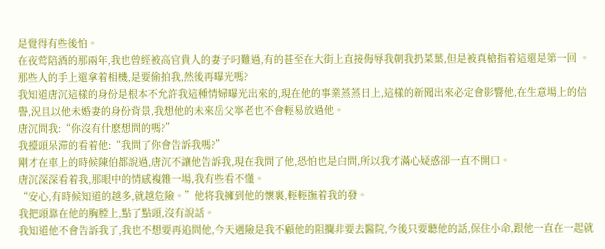是覺得有些後怕。
在夜莺陪酒的那兩年,我也曾經被高官貴人的妻子叼難過,有的甚至在大街上直接侮辱我朝我扔菜葉,但是被真槍指着這還是第一回 。那些人的手上還拿着相機,是要偷拍我,然後再曝光嗎?
我知道唐沉這樣的身份是根本不允許我這種情婦曝光出來的,現在他的事業蒸蒸日上,這樣的新聞出來必定會影響他,在生意場上的信譽,況且以他未婚妻的身份背景,我想他的未來岳父寧老也不會輕易放過他。
唐沉問我:“你沒有什麽想問的嗎?”
我擡頭呆滞的看着他:“我問了你會告訴我嗎?”
剛才在車上的時候陳伯都說過,唐沉不讓他告訴我,現在我問了他,恐怕也是白問,所以我才滿心疑惑卻一直不開口。
唐沉深深看着我,那眼中的情感複雜一場,我有些看不懂。
“安心,有時候知道的越多,就越危險。”他将我擁到他的懷裏,輕輕撫着我的發。
我把頭靠在他的胸膛上,點了點頭,沒有說話。
我知道他不會告訴我了,我也不想要再追問他,今天遇險是我不顧他的阻攔非要去醫院,今後只要聽他的話,保住小命,跟他一直在一起就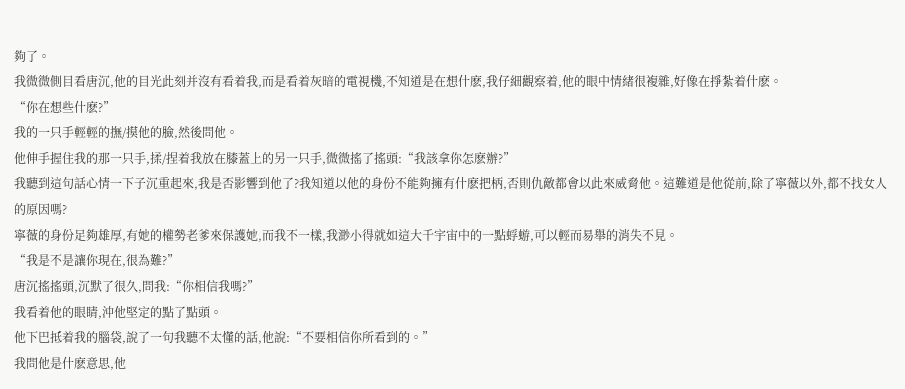夠了。
我微微側目看唐沉,他的目光此刻并沒有看着我,而是看着灰暗的電視機,不知道是在想什麽,我仔細觀察着,他的眼中情緒很複雜,好像在掙紮着什麽。
“你在想些什麽?”
我的一只手輕輕的撫/摸他的臉,然後問他。
他伸手握住我的那一只手,揉/捏着我放在膝蓋上的另一只手,微微搖了搖頭:“我該拿你怎麽辦?”
我聽到這句話心情一下子沉重起來,我是否影響到他了?我知道以他的身份不能夠擁有什麽把柄,否則仇敵都會以此來威脅他。這難道是他從前,除了寧薇以外,都不找女人的原因嗎?
寧薇的身份足夠雄厚,有她的權勢老爹來保護她,而我不一樣,我渺小得就如這大千宇宙中的一點蜉蝣,可以輕而易舉的消失不見。
“我是不是讓你現在,很為難?”
唐沉搖搖頭,沉默了很久,問我:“你相信我嗎?”
我看着他的眼睛,沖他堅定的點了點頭。
他下巴抵着我的腦袋,說了一句我聽不太懂的話,他說:“不要相信你所看到的。”
我問他是什麽意思,他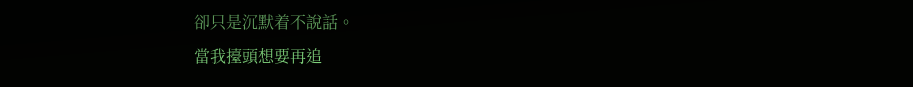卻只是沉默着不說話。
當我擡頭想要再追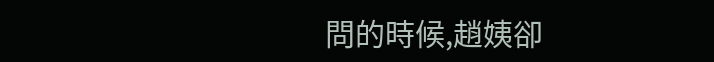問的時候,趙姨卻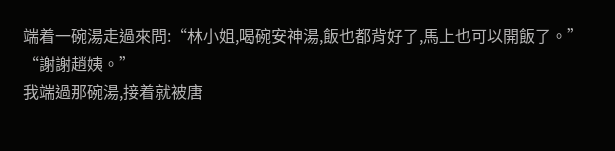端着一碗湯走過來問:“林小姐,喝碗安神湯,飯也都背好了,馬上也可以開飯了。”
“謝謝趙姨。”
我端過那碗湯,接着就被唐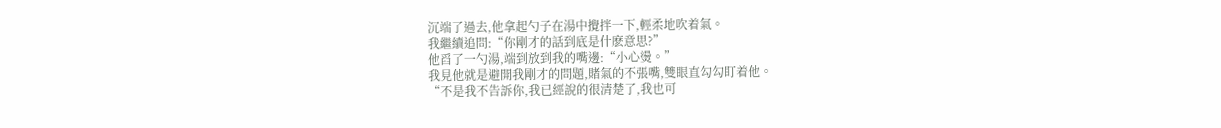沉端了過去,他拿起勺子在湯中攪拌一下,輕柔地吹着氣。
我繼續追問:“你剛才的話到底是什麽意思?”
他舀了一勺湯,端到放到我的嘴邊:“小心燙。”
我見他就是避開我剛才的問題,賭氣的不張嘴,雙眼直勾勾盯着他。
“不是我不告訴你,我已經說的很清楚了,我也可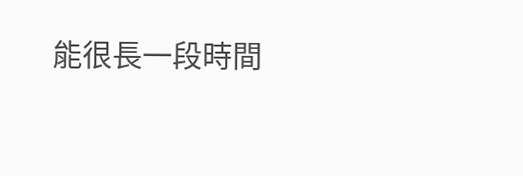能很長一段時間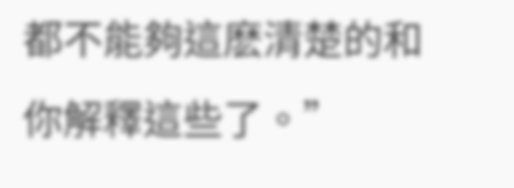都不能夠這麽清楚的和你解釋這些了。”